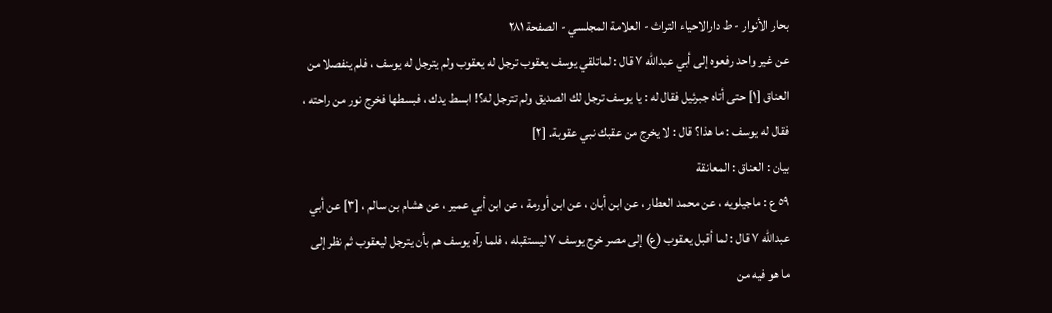بحار الأنوار - ط دارالاحیاء التراث - العلامة المجلسي - الصفحة ٢٨١
عن غير واحد رفعوه إلى أبي عبدالله ٧ قال : لماتلقي يوسف يعقوب ترجل له يعقوب ولم يترجل له يوسف ، فلم ينفصلا من العناق [١] حتى أتاه جبرئيل فقال له : يا يوسف ترجل لك الصديق ولم تترجل له؟! ابسط يدك ، فبسطها فخرج نور من راحته ، فقال له يوسف : ما هذا؟ قال : لا يخرج من عقبك نبي عقوبة. [٢]
بيان : العناق : المعانقة
٥٩ ع : ماجيلويه ، عن محمد العطار ، عن ابن أبان ، عن ابن أورمة ، عن ابن أبي عمير ، عن هشام بن سالم ، [٣] عن أبي عبدالله ٧ قال : لما أقبل يعقوب (ع) إلى مصر خرج يوسف ٧ ليستقبله ، فلما رآه يوسف هم بأن يترجل ليعقوب ثم نظر إلى ما هو فيه من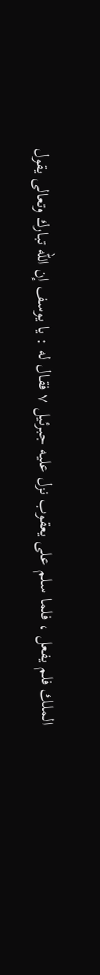الملك فلم يفعل ، فلما سلم على يعقوب نزل عليه جبرئيل ٧ فقال له : يا يوسف إن الله تبارك وتعالى يقول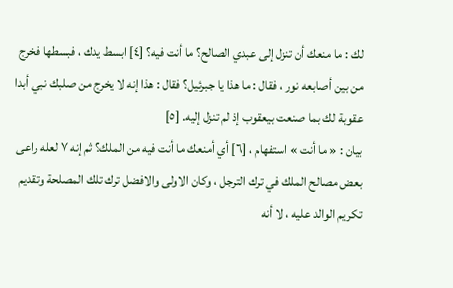لك : ما منعك أن تنزل إلى عبدي الصالح؟ ما أنت فيه؟ [٤] ابسط يدك ، فبسطها فخرج من بين أصابعه نور ، فقال : ما هذا يا جبرئيل؟ فقال : هذا إنه لا يخرج من صلبك نبي أبدا عقوبة لك بما صنعت بيعقوب إذ لم تنزل إليه. [٥]
بيان : « ما أنت » استفهام ، [٦] أي أمنعك ما أنت فيه من الملك؟ ثم إنه ٧ لعله راعى بعض مصالح الملك في ترك الترجل ، وكان الاولى والافضل ترك تلك المصلحة وتقديم تكريم الوالد عليه ، لا أنه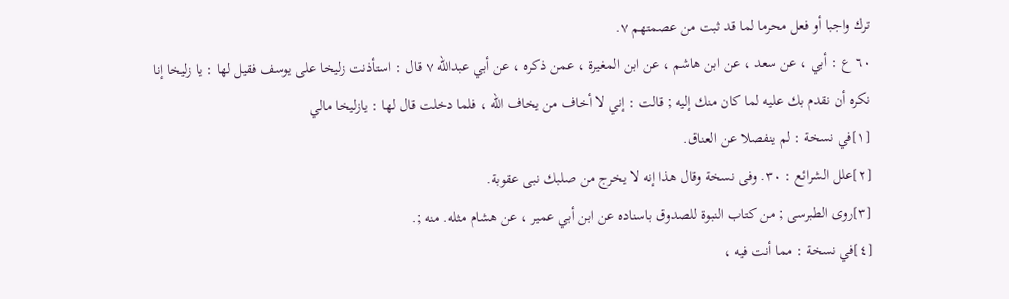ترك واجبا أو فعل محرما لما قد ثبت من عصمتهم ٧.
٦٠ ع : أبي ، عن سعد ، عن ابن هاشم ، عن ابن المغيرة ، عمن ذكره ، عن أبي عبدالله ٧ قال : استأذنت زليخا على يوسف فقيل لها : يا زليخا إنا نكره أن نقدم بك عليه لما كان منك إليه ; قالت : إني لا أخاف من يخاف الله ، فلما دخلت قال لها : يازليخا مالي
[١]في نسخة : لم ينفصلا عن العناق.
[٢]علل الشرائع : ٣٠. وفى نسخة وقال هذا إنه لا يخرج من صلبك نبى عقوبة.
[٣]روى الطبرسى ; من كتاب النبوة للصدوق باسناده عن ابن أبي عمير ، عن هشام مثله. منه ;.
[٤]في نسخة : مما أنت فيه ،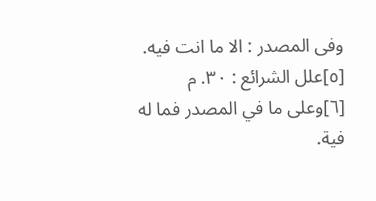وفى المصدر : الا ما انت فيه.
[٥]علل الشرائع : ٣٠. م
[٦]وعلى ما في المصدر فما له فية.